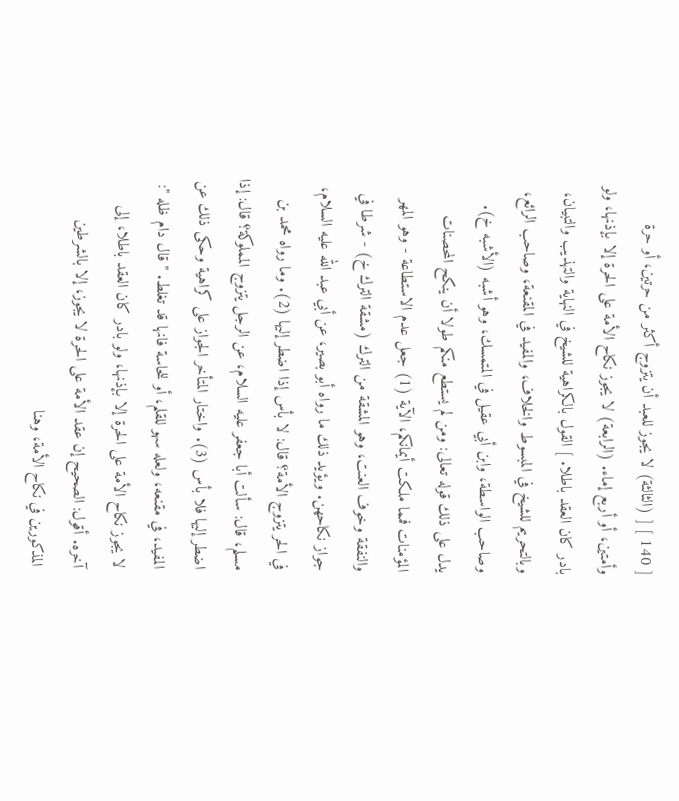[ 140 ] [ (الثالثة) لا يجوز للعبد أن يتزوج أكثر من حرتين، أو حرة وأمتين، أو أربع إماء. (الرابعة) لا يجوز نكاح الأمة على الحرة إلا بإذنها، ولو بادر كان العقد باطلا. ] القول بالكراهية للشيخ في النهاية والتهذيب والتبيان، وبالتحريم للشيخ في المبسوط والخلاف، والمفيد في المقنعة، وصاحب الرائع، وصاحب الواسطة، وابن أبي عقيل في المتمسك، وهو أشبه (الأشبه خ). يدل على ذلك قوله تعالى: ومن لم يستطع منكم طولا أن ينكح المحصنات المؤمنات فمما ملكت أيمانكم، الآية (1) جعل عدم الاستطاعة - وهو المهر والنفقة وخوف العنت، وهو المشقة من الترك (مشقة الترك خ) - شرطا في جواز نكاحهن. ويؤيد ذلك ما رواه أبو بصير، عن أبي عبد الله عليه السلام، في الحر يتزوج الأمة؟ قال: لا بأس إذا اضطر إليها (2). وما رواه محمد بن مسلم، قال: سألت أبا جعفر عليه السلام، عن الرجل يتزوج المملوكة؟ قال: إذا اضطر إليها فلا بأس (3). واختار المتأخر الجواز على كراهية وحكى ذلك عن المفيد، في مقنعه، ولعله سهو للقلم، أو للحاسة فانها قد تغلط. " قال دام ظله ": لا يجوز نكاح الأمة على الحرة إلا بإذنها، ولو بادر كان العقد باطلا، إلى آخره. أقول: الصحيح إن عقد الأمة على الحرة لا يجوز، إلا بالشرطين المذكورين في نكاح الأمة، وهنا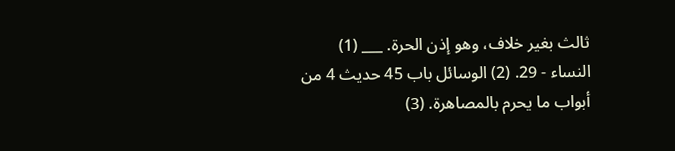ثالث بغير خلاف، وهو إذن الحرة. ___ (1) النساء - 29. (2) الوسائل باب 45 حديث 4 من أبواب ما يحرم بالمصاهرة. (3)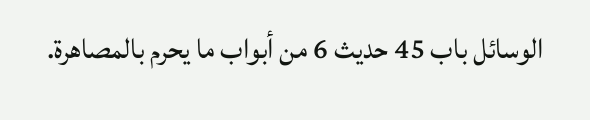الوسائل باب 45 حديث 6 من أبواب ما يحرم بالمصاهرة.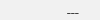___